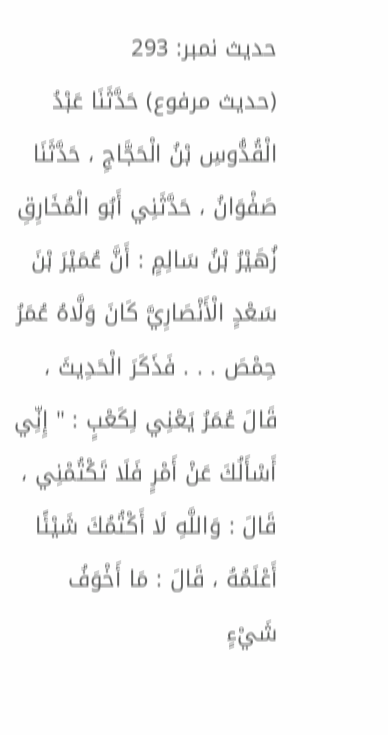حدیث نمبر: 293
(حديث مرفوع) حَدَّثَنَا عَبْدُ الْقُدُّوسِ بْنُ الْحَجَّاجِ ، حَدَّثَنَا صَفْوَانُ ، حَدَّثَنِي أَبُو الْمُخَارِقِ زُهَيْرُ بْنُ سَالِمٍ : أَنَّ عُمَيْرَ بْنَ سَعْدٍ الْأَنْصَارِيَّ كَانَ وَلَّاهُ عُمَرُ حِمْصَ . . . فَذَكَرَ الْحَدِيثَ ، قَالَ عُمَرُ يَعْنِي لِكَعْبٍ : " إِنِّي أَسْأَلُكَ عَنْ أَمْرٍ فَلَا تَكْتُمْنِي ، قَالَ : وَاللَّهِ لَا أَكْتُمُكَ شَيْئًا أَعْلَمُهُ ، قَالَ : مَا أَخْوَفُ شَيْءٍ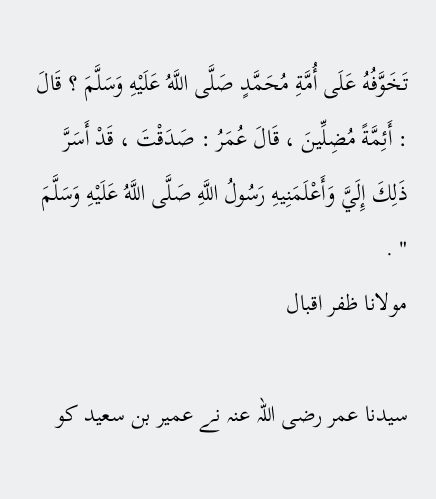تَخَوَّفُهُ عَلَى أُمَّةِ مُحَمَّدٍ صَلَّى اللَّهُ عَلَيْهِ وَسَلَّمَ ؟ قَالَ : أَئِمَّةً مُضِلِّينَ ، قَالَ عُمَرُ : صَدَقْتَ ، قَدْ أَسَرَّ ذَلِكَ إِلَيَّ وَأَعْلَمَنِيهِ رَسُولُ اللَّهِ صَلَّى اللَّهُ عَلَيْهِ وَسَلَّمَ " .
مولانا ظفر اقبال

سیدنا عمر رضی اللہ عنہ نے عمیر بن سعید کو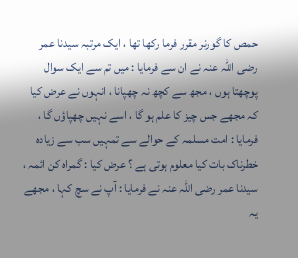حمص کا گورنر مقرر فرما رکھا تھا ، ایک مرتبہ سیدنا عمر رضی اللہ عنہ نے ان سے فرمایا : میں تم سے ایک سوال پوچھتا ہوں ، مجھ سے کچھ نہ چھپانا ، انہوں نے عرض کیا کہ مجھے جس چیز کا علم ہو گا ، اسے نہیں چھپاؤں گا ، فرمایا : امت مسلمہ کے حوالے سے تمہیں سب سے زیادہ خطرناک بات کیا معلوم ہوتی ہے ؟ عرض کیا : گمراہ کن ائمہ ، سیدنا عمر رضی اللہ عنہ نے فرمایا : آپ نے سچ کہا ، مجھے یہ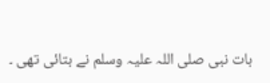بات نبی صلی اللہ علیہ وسلم نے بتائی تھی ۔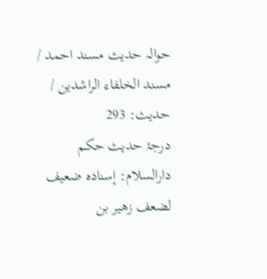حوالہ حدیث مسند احمد / مسند الخلفاء الراشدين / حدیث: 293
درجۂ حدیث حکم دارالسلام: إسناده ضعيف لضعف زهير بن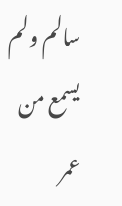سالم ولم يسمع من عمر